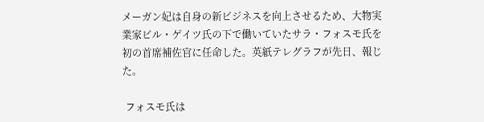メーガン妃は自身の新ビジネスを向上させるため、大物実業家ビル・ゲイツ氏の下で働いていたサラ・フォスモ氏を初の首席補佐官に任命した。英紙テレグラフが先日、報じた。

 フォスモ氏は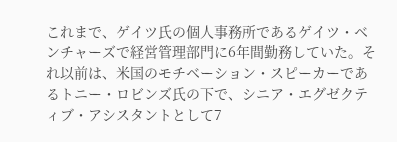これまで、ゲイツ氏の個人事務所であるゲイツ・ベンチャーズで経営管理部門に6年間勤務していた。それ以前は、米国のモチベーション・スピーカーであるトニー・ロビンズ氏の下で、シニア・エグゼクティブ・アシスタントとして7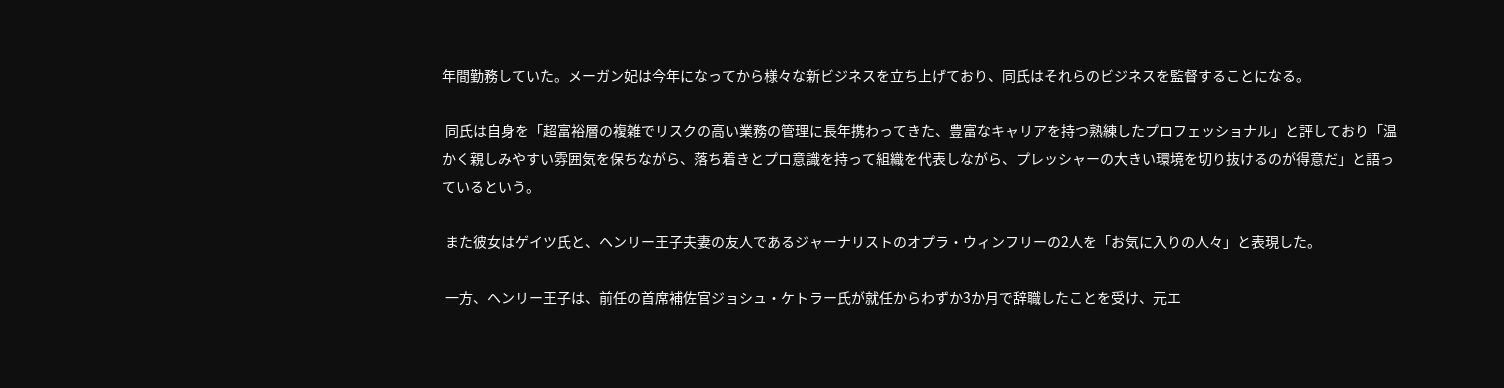年間勤務していた。メーガン妃は今年になってから様々な新ビジネスを立ち上げており、同氏はそれらのビジネスを監督することになる。

 同氏は自身を「超富裕層の複雑でリスクの高い業務の管理に長年携わってきた、豊富なキャリアを持つ熟練したプロフェッショナル」と評しており「温かく親しみやすい雰囲気を保ちながら、落ち着きとプロ意識を持って組織を代表しながら、プレッシャーの大きい環境を切り抜けるのが得意だ」と語っているという。

 また彼女はゲイツ氏と、ヘンリー王子夫妻の友人であるジャーナリストのオプラ・ウィンフリーの2人を「お気に入りの人々」と表現した。

 一方、ヘンリー王子は、前任の首席補佐官ジョシュ・ケトラー氏が就任からわずか3か月で辞職したことを受け、元エ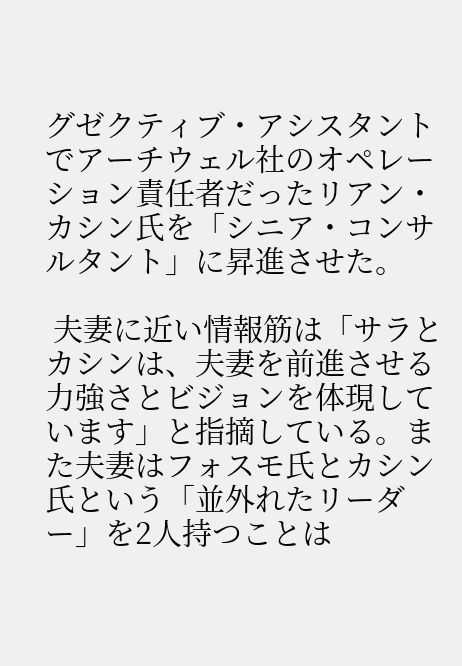グゼクティブ・アシスタントでアーチウェル社のオペレーション責任者だったリアン・カシン氏を「シニア・コンサルタント」に昇進させた。

 夫妻に近い情報筋は「サラとカシンは、夫妻を前進させる力強さとビジョンを体現しています」と指摘している。また夫妻はフォスモ氏とカシン氏という「並外れたリーダー」を2人持つことは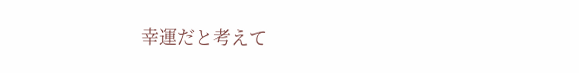幸運だと考えて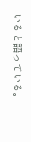いると語っている。